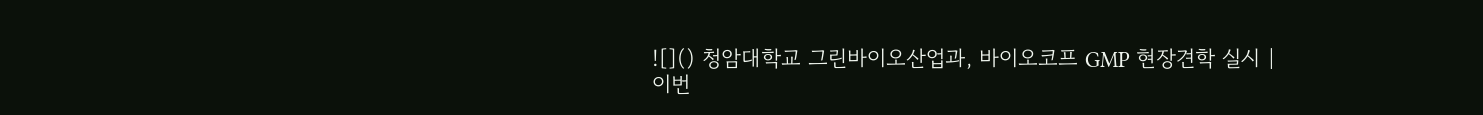![]() 청암대학교 그린바이오산업과, 바이오코프 GMP 현장견학 실시 |
이번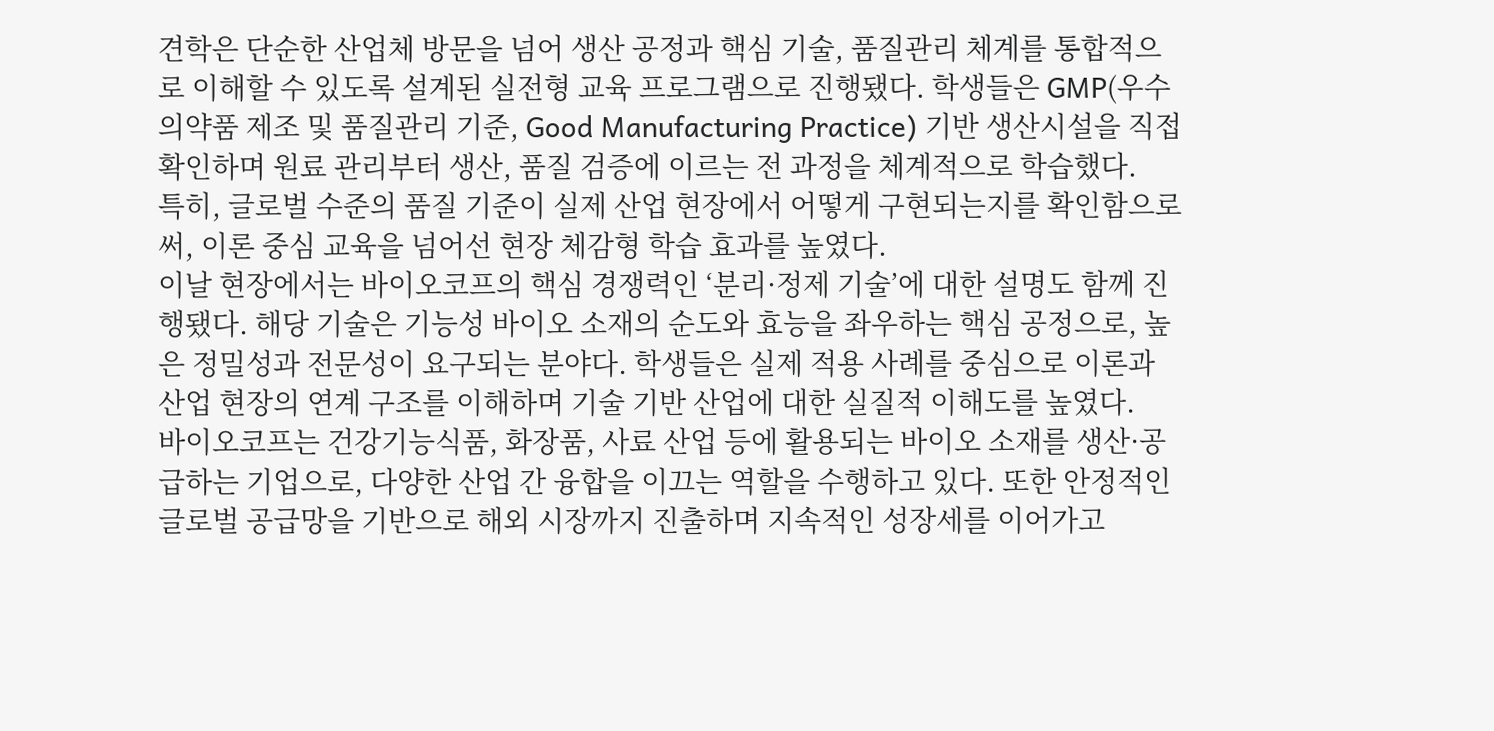견학은 단순한 산업체 방문을 넘어 생산 공정과 핵심 기술, 품질관리 체계를 통합적으로 이해할 수 있도록 설계된 실전형 교육 프로그램으로 진행됐다. 학생들은 GMP(우수 의약품 제조 및 품질관리 기준, Good Manufacturing Practice) 기반 생산시설을 직접 확인하며 원료 관리부터 생산, 품질 검증에 이르는 전 과정을 체계적으로 학습했다.
특히, 글로벌 수준의 품질 기준이 실제 산업 현장에서 어떻게 구현되는지를 확인함으로써, 이론 중심 교육을 넘어선 현장 체감형 학습 효과를 높였다.
이날 현장에서는 바이오코프의 핵심 경쟁력인 ‘분리·정제 기술’에 대한 설명도 함께 진행됐다. 해당 기술은 기능성 바이오 소재의 순도와 효능을 좌우하는 핵심 공정으로, 높은 정밀성과 전문성이 요구되는 분야다. 학생들은 실제 적용 사례를 중심으로 이론과 산업 현장의 연계 구조를 이해하며 기술 기반 산업에 대한 실질적 이해도를 높였다.
바이오코프는 건강기능식품, 화장품, 사료 산업 등에 활용되는 바이오 소재를 생산·공급하는 기업으로, 다양한 산업 간 융합을 이끄는 역할을 수행하고 있다. 또한 안정적인 글로벌 공급망을 기반으로 해외 시장까지 진출하며 지속적인 성장세를 이어가고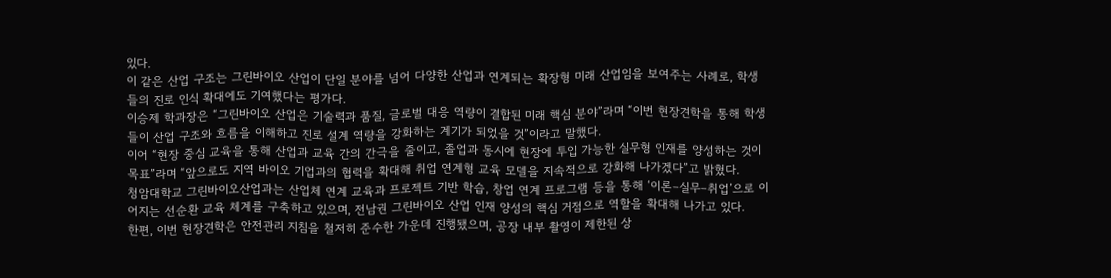있다.
이 같은 산업 구조는 그린바이오 산업이 단일 분야를 넘어 다양한 산업과 연계되는 확장형 미래 산업임을 보여주는 사례로, 학생들의 진로 인식 확대에도 기여했다는 평가다.
이승제 학과장은 “그린바이오 산업은 기술력과 품질, 글로벌 대응 역량이 결합된 미래 핵심 분야”라며 “이번 현장견학을 통해 학생들이 산업 구조와 흐름을 이해하고 진로 설계 역량을 강화하는 계기가 되었을 것”이라고 말했다.
이어 “현장 중심 교육을 통해 산업과 교육 간의 간극을 줄이고, 졸업과 동시에 현장에 투입 가능한 실무형 인재를 양성하는 것이 목표”라며 “앞으로도 지역 바이오 기업과의 협력을 확대해 취업 연계형 교육 모델을 지속적으로 강화해 나가겠다”고 밝혔다.
청암대학교 그린바이오산업과는 산업체 연계 교육과 프로젝트 기반 학습, 창업 연계 프로그램 등을 통해 ‘이론–실무–취업’으로 이어지는 선순환 교육 체계를 구축하고 있으며, 전남권 그린바이오 산업 인재 양성의 핵심 거점으로 역할을 확대해 나가고 있다.
한편, 이번 현장견학은 안전관리 지침을 철저히 준수한 가운데 진행됐으며, 공장 내부 촬영이 제한된 상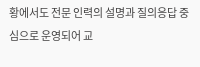황에서도 전문 인력의 설명과 질의응답 중심으로 운영되어 교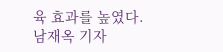육 효과를 높였다.
남재옥 기자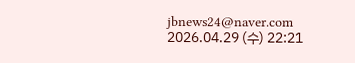jbnews24@naver.com
2026.04.29 (수) 22:21